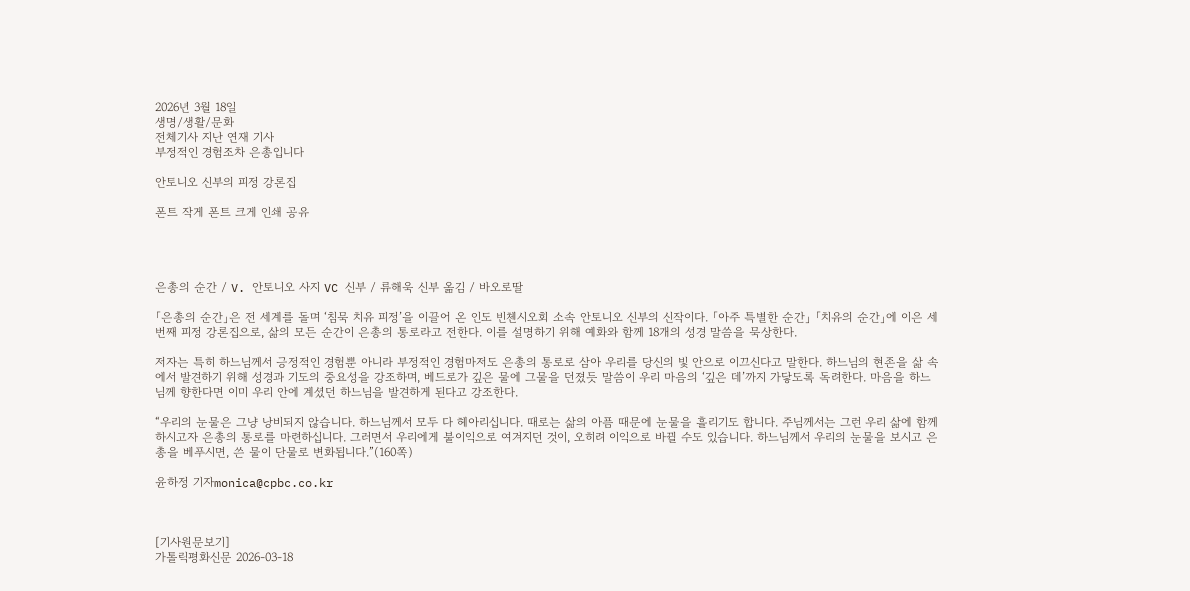2026년 3월 18일
생명/생활/문화
전체기사 지난 연재 기사
부정적인 경험조차 은총입니다

안토니오 신부의 피정 강론집

폰트 작게 폰트 크게 인쇄 공유




은총의 순간 / V. 안토니오 사지 VC 신부 / 류해욱 신부 옮김 / 바오로딸

「은총의 순간」은 전 세계를 돌며 ‘침묵 치유 피정’을 이끌어 온 인도 빈첸시오회 소속 안토니오 신부의 신작이다. 「아주 특별한 순간」 「치유의 순간」에 이은 세 번째 피정 강론집으로, 삶의 모든 순간이 은총의 통로라고 전한다. 이를 설명하기 위해 예화와 함께 18개의 성경 말씀을 묵상한다.

저자는 특히 하느님께서 긍정적인 경험뿐 아니라 부정적인 경험마저도 은총의 통로로 삼아 우리를 당신의 빛 안으로 이끄신다고 말한다. 하느님의 현존을 삶 속에서 발견하기 위해 성경과 기도의 중요성을 강조하며, 베드로가 깊은 물에 그물을 던졌듯 말씀이 우리 마음의 ‘깊은 데’까지 가닿도록 독려한다. 마음을 하느님께 향한다면 이미 우리 안에 계셨던 하느님을 발견하게 된다고 강조한다.

“우리의 눈물은 그냥 낭비되지 않습니다. 하느님께서 모두 다 헤아리십니다. 때로는 삶의 아픔 때문에 눈물을 흘리기도 합니다. 주님께서는 그런 우리 삶에 함께하시고자 은총의 통로를 마련하십니다. 그러면서 우리에게 불이익으로 여겨지던 것이, 오히려 이익으로 바뀔 수도 있습니다. 하느님께서 우리의 눈물을 보시고 은총을 베푸시면, 쓴 물이 단물로 변화됩니다.”(160쪽)

윤하정 기자monica@cpbc.co.kr



[기사원문보기]
가톨릭평화신문 2026-03-18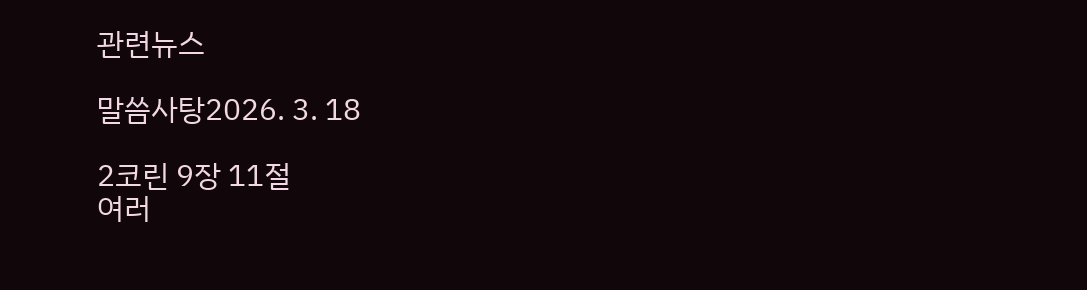관련뉴스

말씀사탕2026. 3. 18

2코린 9장 11절
여러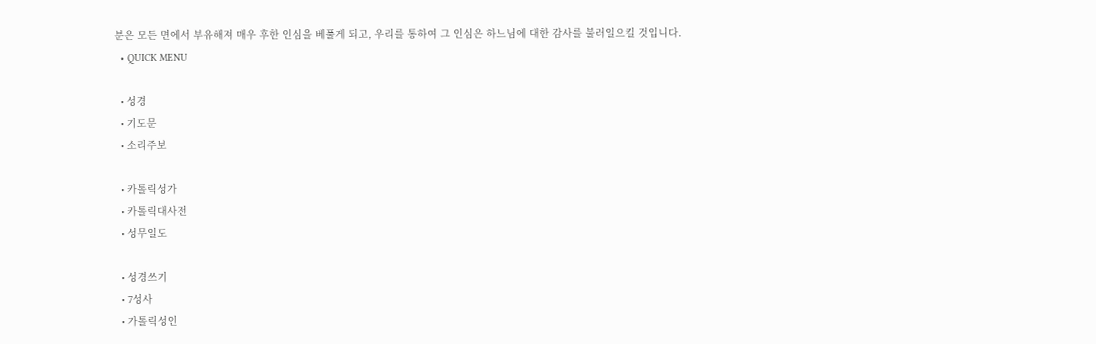분은 모든 면에서 부유해져 매우 후한 인심을 베풀게 되고, 우리를 통하여 그 인심은 하느님에 대한 감사를 불러일으킬 것입니다.
  • QUICK MENU

  • 성경
  • 기도문
  • 소리주보

  • 카톨릭성가
  • 카톨릭대사전
  • 성무일도

  • 성경쓰기
  • 7성사
  • 가톨릭성인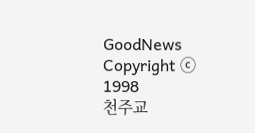GoodNews Copyright ⓒ 1998
천주교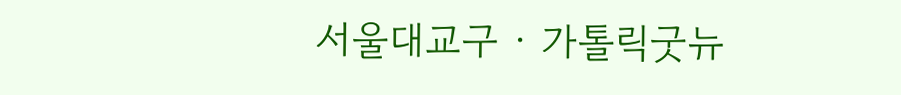서울대교구 · 가톨릭굿뉴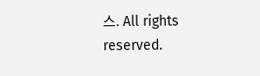스. All rights reserved.